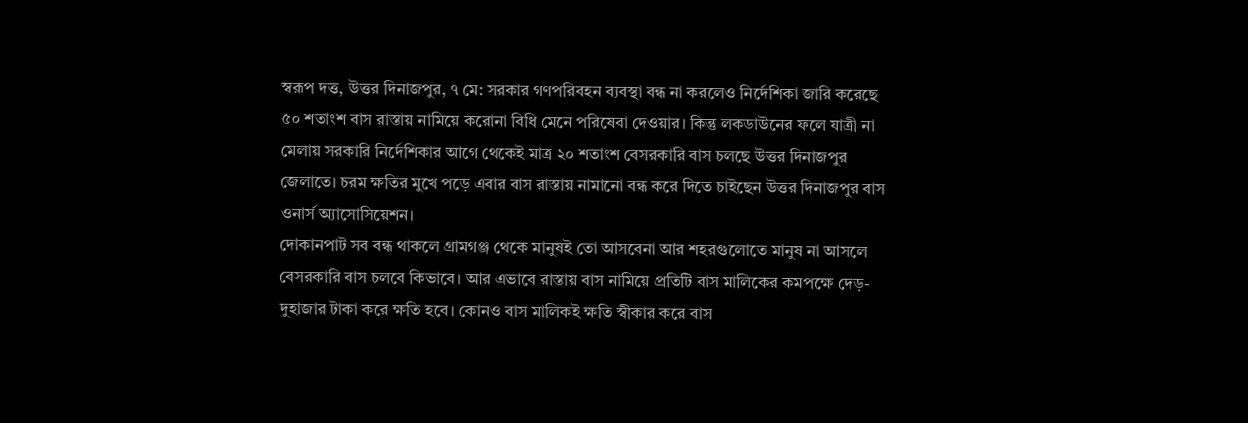স্বরূপ দত্ত, উত্তর দিনাজপুর, ৭ মে: সরকার গণপরিবহন ব্যবস্থা বন্ধ না করলেও নির্দেশিকা জারি করেছে ৫০ শতাংশ বাস রাস্তায় নামিয়ে করোনা বিধি মেনে পরিষেবা দেওয়ার। কিন্তু লকডাউনের ফলে যাত্রী না মেলায় সরকারি নির্দেশিকার আগে থেকেই মাত্র ২০ শতাংশ বেসরকারি বাস চলছে উত্তর দিনাজপুর জেলাতে। চরম ক্ষতির মুখে পড়ে এবার বাস রাস্তায় নামানো বন্ধ করে দিতে চাইছেন উত্তর দিনাজপুর বাস ওনার্স অ্যাসোসিয়েশন।
দোকানপাট সব বন্ধ থাকলে গ্রামগঞ্জ থেকে মানুষই তো আসবেনা আর শহরগুলোতে মানুষ না আসলে বেসরকারি বাস চলবে কিভাবে। আর এভাবে রাস্তায় বাস নামিয়ে প্রতিটি বাস মালিকের কমপক্ষে দেড়-দুহাজার টাকা করে ক্ষতি হবে। কোনও বাস মালিকই ক্ষতি স্বীকার করে বাস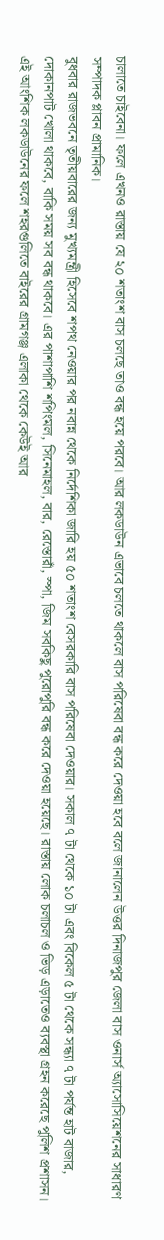চালাতে চাইবেনা। ফলে এখনও রাস্তায় যে ২০ শতাংশ বাস চলছে তাও বন্ধ হয়ে পরবে। আর লকডাউন এভাবে চলতে থাকলে বাস পরিষেবা বন্ধ করে দেওয়া হবে বলে জানালেন উত্তর দিনাজপুর জেলা বাস ওনার্স অ্যাসোসিয়েশনের সাধারণ সম্পাদক প্লাবন প্রামানিক।
বুধবার রাজভবনে তৃতীয়বারের জন্য মুখ্যমন্ত্রী হিসেবে শপথ নেওয়ার পর নবান্ন থেকে নির্দেশিকা জারি হয় ৫০ শতাংশ বেসরকারি বাস পরিষেবা দেওয়ার। সকাল ৭ টা থেকে ১০ টা এবং বিকেল ৫ টা থেকে সন্ধ্যা ৭ টা পর্যন্ত হাট বাজার, দোকানপাট খোলা থাকবে, বাকি সময় সব বন্ধ থাকবে। এর পাশাপাশি শপিংমল, সিনেমাহল, বার, রেস্তোরাঁ, স্পা, জিম সবকিছু পুরোপুরি বন্ধ করে দেওয়া হয়েছে। রাস্তায় লোক চলাচল ও ভিড় এড়াতেও ব্যবস্থা গ্রহন করেছে পুলিশ প্রশাসন।
এই আংশিক লকডাউনের ফলে শহরগুলিতে বাইরের গ্রামগঞ্জ এলাকা থেকে কেউই আর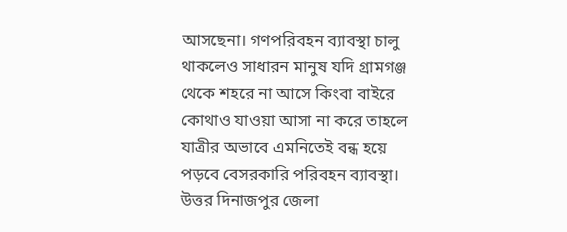আসছেনা। গণপরিবহন ব্যাবস্থা চালু থাকলেও সাধারন মানুষ যদি গ্রামগঞ্জ থেকে শহরে না আসে কিংবা বাইরে কোথাও যাওয়া আসা না করে তাহলে যাত্রীর অভাবে এমনিতেই বন্ধ হয়ে পড়বে বেসরকারি পরিবহন ব্যাবস্থা। উত্তর দিনাজপুর জেলা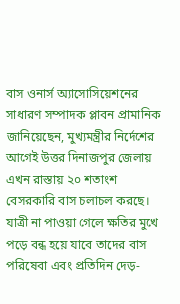বাস ওনার্স অ্যাসোসিয়েশনের সাধারণ সম্পাদক প্লাবন প্রামানিক জানিয়েছেন, মুখ্যমন্ত্রীর নির্দেশের আগেই উত্তর দিনাজপুর জেলায় এখন রাস্তায় ২০ শতাংশ বেসরকারি বাস চলাচল করছে। যাত্রী না পাওয়া গেলে ক্ষতির মুখে পড়ে বন্ধ হয়ে যাবে তাদের বাস পরিষেবা এবং প্রতিদিন দেড়-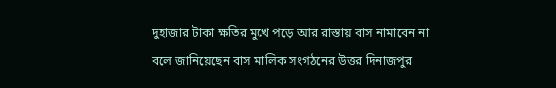দুহাজার টাকা ক্ষতির মুখে পড়ে আর রাস্তায় বাস নামাবেন না বলে জানিয়েছেন বাস মালিক সংগঠনের উত্তর দিনাজপুর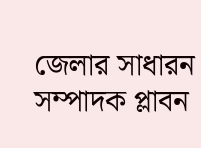জেলার সাধারন সম্পাদক প্লাবন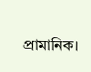প্রামানিক।